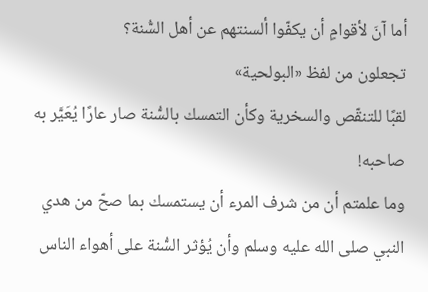أما آنَ لأقوامٍ أن يكفّوا ألسنتهم عن أهل السُّنة؟
تجعلون من لفظ «البولحية»
لقبًا للتنقّص والسخرية وكأن التمسك بالسُّنة صار عارًا يُعَيَّر به صاحبه!
وما علمتم أن من شرف المرء أن يستمسك بما صحّ من هدي النبي صلى الله عليه وسلم وأن يُؤثر السُّنة على أهواء الناس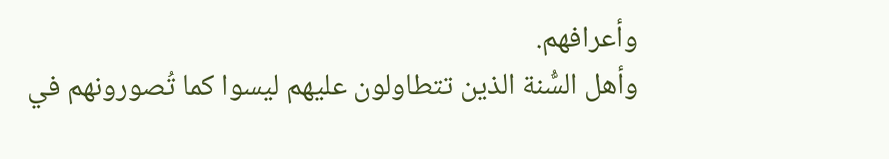وأعرافهم.
وأهل السُّنة الذين تتطاولون عليهم ليسوا كما تُصورونهم في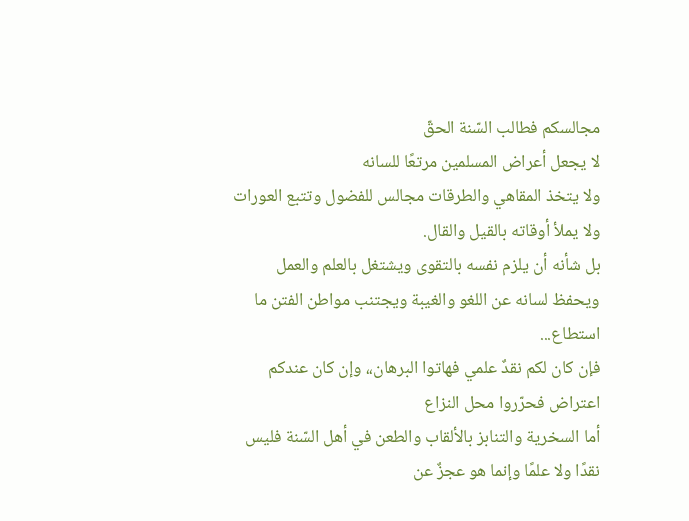مجالسكم فطالب السّنة الحقّ
لا يجعل أعراض المسلمين مرتعًا للسانه
ولا يتخذ المقاهي والطرقات مجالس للفضول وتتبع العورات ولا يملأ أوقاته بالقيل والقال.
بل شأنه أن يلزم نفسه بالتقوى ويشتغل بالعلم والعمل
ويحفظ لسانه عن اللغو والغيبة ويجتنب مواطن الفتن ما استطاع...
فإن كان لكم نقدٌ علمي فهاتوا البرهان،، وإن كان عندكم اعتراض فحرّروا محل النزاع
أما السخرية والتنابز بالألقاب والطعن في أهل السّنة فليس نقدًا ولا علمًا وإنما هو عجزٌ عن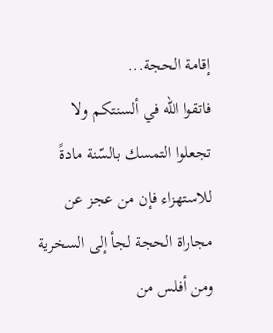إقامة الحجة...
فاتقوا الله في ألسنتكم ولا تجعلوا التمسك بالسّنة مادةً للاستهزاء فإن من عجز عن مجاراة الحجة لجأ إلى السخرية
ومن أفلس من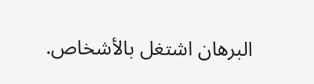البرهان اشتغل بالأشخاص.